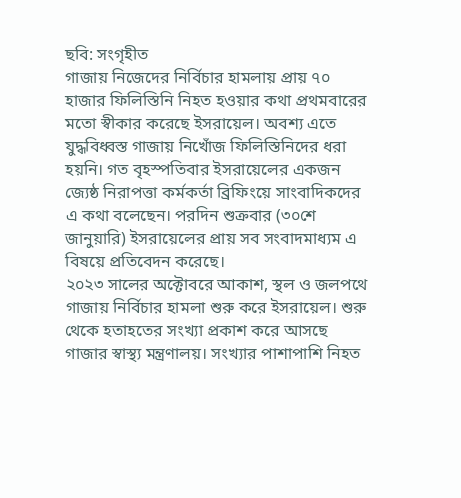ছবি: সংগৃহীত
গাজায় নিজেদের নির্বিচার হামলায় প্রায় ৭০ হাজার ফিলিস্তিনি নিহত হওয়ার কথা প্রথমবারের মতো স্বীকার করেছে ইসরায়েল। অবশ্য এতে যুদ্ধবিধ্বস্ত গাজায় নিখোঁজ ফিলিস্তিনিদের ধরা হয়নি। গত বৃহস্পতিবার ইসরায়েলের একজন জ্যেষ্ঠ নিরাপত্তা কর্মকর্তা ব্রিফিংয়ে সাংবাদিকদের এ কথা বলেছেন। পরদিন শুক্রবার (৩০শে জানুয়ারি) ইসরায়েলের প্রায় সব সংবাদমাধ্যম এ বিষয়ে প্রতিবেদন করেছে।
২০২৩ সালের অক্টোবরে আকাশ, স্থল ও জলপথে গাজায় নির্বিচার হামলা শুরু করে ইসরায়েল। শুরু থেকে হতাহতের সংখ্যা প্রকাশ করে আসছে গাজার স্বাস্থ্য মন্ত্রণালয়। সংখ্যার পাশাপাশি নিহত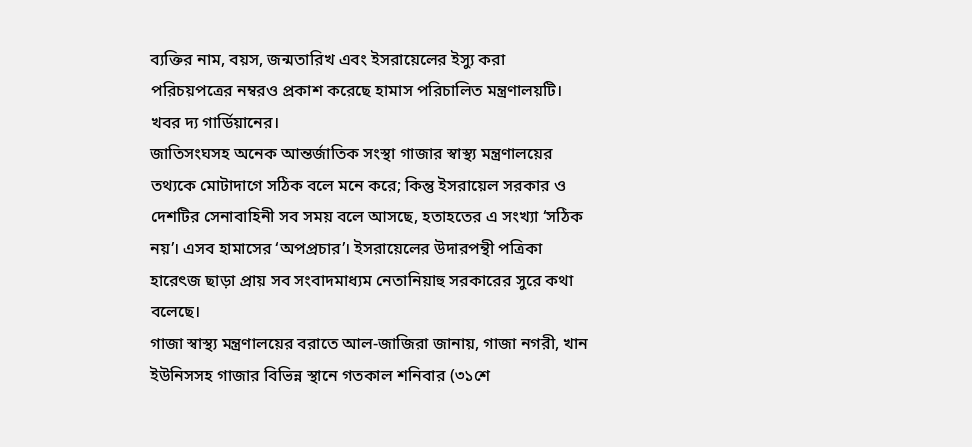ব্যক্তির নাম, বয়স, জন্মতারিখ এবং ইসরায়েলের ইস্যু করা পরিচয়পত্রের নম্বরও প্রকাশ করেছে হামাস পরিচালিত মন্ত্রণালয়টি। খবর দ্য গার্ডিয়ানের।
জাতিসংঘসহ অনেক আন্তর্জাতিক সংস্থা গাজার স্বাস্থ্য মন্ত্রণালয়ের তথ্যকে মোটাদাগে সঠিক বলে মনে করে; কিন্তু ইসরায়েল সরকার ও দেশটির সেনাবাহিনী সব সময় বলে আসছে, হতাহতের এ সংখ্যা ‘সঠিক নয়’। এসব হামাসের ‘অপপ্রচার’। ইসরায়েলের উদারপন্থী পত্রিকা হারেৎজ ছাড়া প্রায় সব সংবাদমাধ্যম নেতানিয়াহু সরকারের সুরে কথা বলেছে।
গাজা স্বাস্থ্য মন্ত্রণালয়ের বরাতে আল-জাজিরা জানায়, গাজা নগরী, খান ইউনিসসহ গাজার বিভিন্ন স্থানে গতকাল শনিবার (৩১শে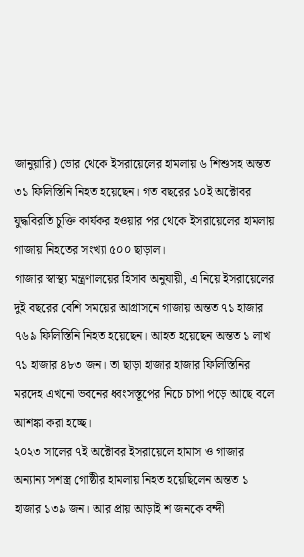জানুয়ারি) ভোর থেকে ইসরায়েলের হামলায় ৬ শিশুসহ অন্তত ৩১ ফিলিস্তিনি নিহত হয়েছেন। গত বছরের ১০ই অক্টোবর যুদ্ধবিরতি চুক্তি কার্যকর হওয়ার পর থেকে ইসরায়েলের হামলায় গাজায় নিহতের সংখ্যা ৫০০ ছাড়াল।
গাজার স্বাস্থ্য মন্ত্রণালয়ের হিসাব অনুযায়ী, এ নিয়ে ইসরায়েলের দুই বছরের বেশি সময়ের আগ্রাসনে গাজায় অন্তত ৭১ হাজার ৭৬৯ ফিলিস্তিনি নিহত হয়েছেন। আহত হয়েছেন অন্তত ১ লাখ ৭১ হাজার ৪৮৩ জন। তা ছাড়া হাজার হাজার ফিলিস্তিনির মরদেহ এখনো ভবনের ধ্বংসস্তূপের নিচে চাপা পড়ে আছে বলে আশঙ্কা করা হচ্ছে।
২০২৩ সালের ৭ই অক্টোবর ইসরায়েলে হামাস ও গাজার অন্যান্য সশস্ত্র গোষ্ঠীর হামলায় নিহত হয়েছিলেন অন্তত ১ হাজার ১৩৯ জন। আর প্রায় আড়াই শ জনকে বন্দী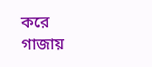করে গাজায়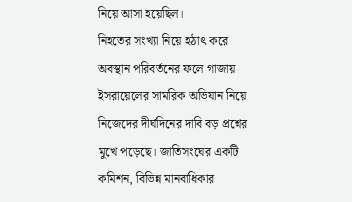নিয়ে আসা হয়েছিল।
নিহতের সংখ্যা নিয়ে হঠাৎ করে অবস্থান পরিবর্তনের ফলে গাজায় ইসরায়েলের সামরিক অভিযান নিয়ে নিজেদের দীর্ঘদিনের দাবি বড় প্রশ্নের মুখে পড়েছে। জাতিসংঘের একটি কমিশন, বিভিন্ন মানবাধিকার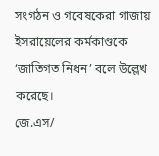সংগঠন ও গবেষকেরা গাজায় ইসরায়েলের কর্মকাণ্ডকে ‘জাতিগত নিধন’ বলে উল্লেখ করেছে।
জে.এস/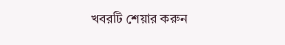খবরটি শেয়ার করুন